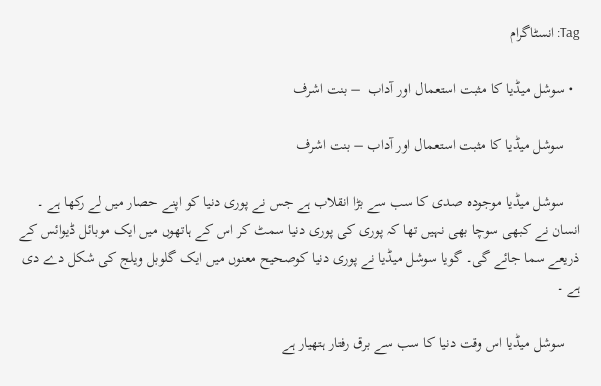Tag: انسٹاگرام

  • سوشل میڈیا کا مثبت استعمال اور آداب  – بنت اشرف

    سوشل میڈیا کا مثبت استعمال اور آداب – بنت اشرف

    سوشل میڈیا موجودہ صدی کا سب سے بڑا انقلاب ہے جس نے پوری دنیا کو اپنے حصار میں لے رکھا ہے ۔ انسان نے کبھی سوچا بھی نہیں تھا کہ پوری کی پوری دنیا سمٹ کر اس کے ہاتھوں میں ایک موبائل ڈیوائس کے ذریعے سما جائے گی۔ گویا سوشل میڈیا نے پوری دنیا کوصحیح معنوں میں ایک گلوبل ویلج کی شکل دے دی ہے ۔

    سوشل میڈیا اس وقت دنیا کا سب سے برق رفتار ہتھیار ہے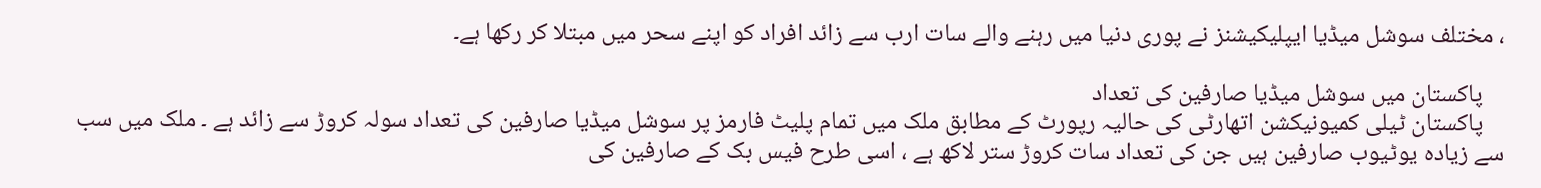، مختلف سوشل میڈیا ایپلیکیشنز نے پوری دنیا میں رہنے والے سات ارب سے زائد افراد کو اپنے سحر میں مبتلا کر رکھا ہے۔

    پاکستان میں سوشل میڈیا صارفین کی تعداد
    پاکستان ٹیلی کمیونیکشن اتھارٹی کی حالیہ رپورٹ کے مطابق ملک میں تمام پلیٹ فارمز پر سوشل میڈیا صارفین کی تعداد سولہ کروڑ سے زائد ہے ۔ ملک میں سب سے زیادہ یوٹیوب صارفین ہیں جن کی تعداد سات کروڑ ستر لاکھ ہے ، اسی طرح فیس بک کے صارفین کی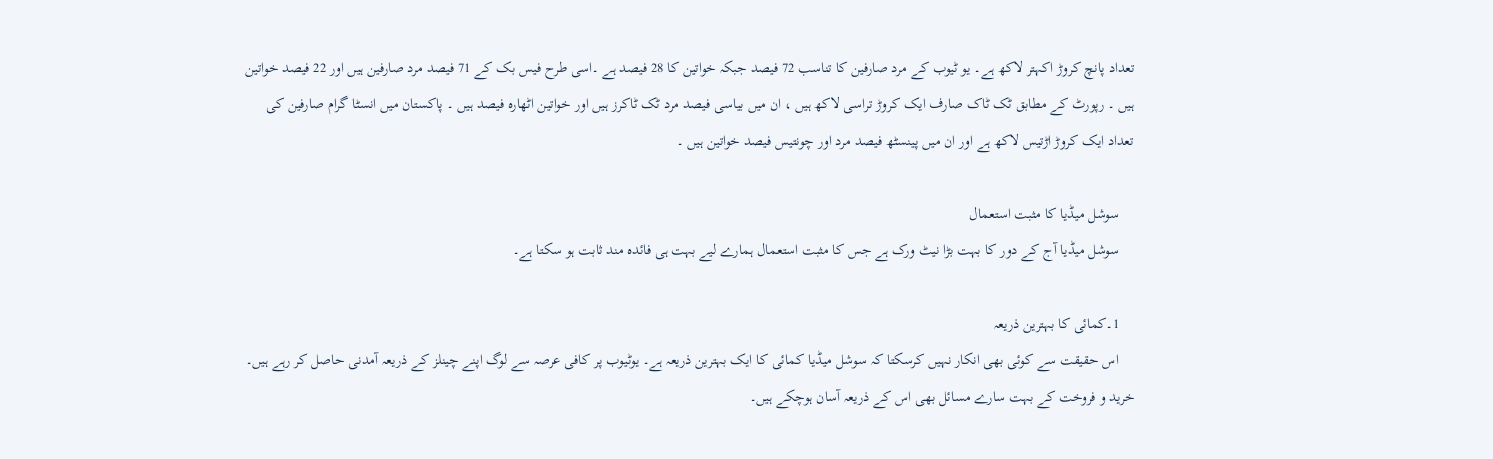تعداد پانچ کروڑ اکہتر لاکھ ہے۔ یو ٹیوب کے مرد صارفین کا تناسب 72 فیصد جبکہ خواتین کا 28 فیصد ہے ۔اسی طرح فیس بک کے 71 فیصد مرد صارفین ہیں اور 22 فیصد خواتین ہیں ۔ رپورٹ کے مطابق ٹک ٹاک صارف ایک کروڑ تراسی لاکھ ہیں ، ان میں بیاسی فیصد مرد ٹک ٹاکرز ہیں اور خواتین اٹھارہ فیصد ہیں ۔ پاکستان میں انسٹا گرام صارفین کی تعداد ایک کروڑ اڑتیس لاکھ ہے اور ان میں پینسٹھ فیصد مرد اور چونتیس فیصد خواتین ہیں ۔

    سوشل میڈیا کا مثبت استعمال
    سوشل میڈیا آج کے دور کا بہت بڑا نیٹ ورک ہے جس کا مثبت استعمال ہمارے لیے بہت ہی فائدہ مند ثابت ہو سکتا ہے۔

    1۔کمائی کا بہترین ذریعہ
    اس حقیقت سے کوئی بھی انکار نہیں کرسکتا کہ سوشل میڈیا کمائی کا ایک بہترین ذریعہ ہے۔ یوٹیوب پر کافی عرصہ سے لوگ اپنے چینلز کے ذریعہ آمدنی حاصل کر رہے ہیں۔ خرید و فروخت کے بہت سارے مسائل بھی اس کے ذریعہ آسان ہوچکے ہیں۔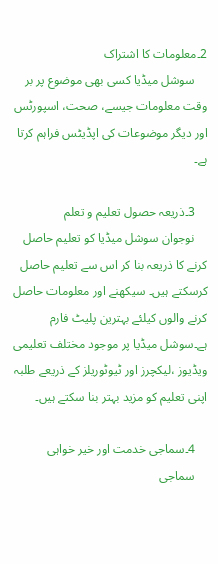2۔معلومات کا اشتراک
    سوشل میڈیا کسی بھی موضوع پر بر وقت معلومات جیسے، صحت، اسپورٹس اور دیگر موضوعات کی اپڈیٹس فراہم کرتا ہے۔

    3۔ذریعہ حصول تعلیم و تعلم
    نوجوان سوشل میڈیا کو تعلیم حاصل کرنے کا ذریعہ بنا کر اس سے تعلیم حاصل کرسکتے ہیں۔ سیکھنے اور معلومات حاصل کرنے والوں کیلئے بہترین پلیٹ فارم ہے۔سوشل میڈیا پر موجود مختلف تعلیمی ویڈیوز ،لیکچرز اور ٹیوٹوریلز کے ذریعے طلبہ اپنی تعلیم کو مزید بہتر بنا سکتے ہیں۔

    4۔سماجی خدمت اور خیر خواہی
    سماجی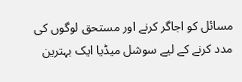مسائل کو اجاگر کرنے اور مستحق لوگوں کی مدد کرنے کے لیے سوشل میڈیا ایک بہترین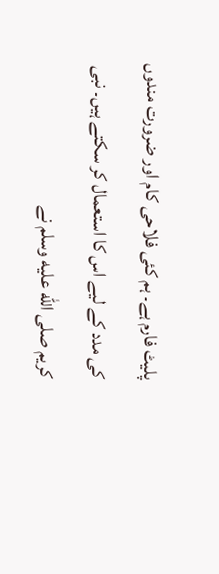پلیٹ فارم ہے۔ ہم کئی فلاحی کام اور ضرورت مندوں کی مدد کے لیے اس کا استعمال کر سکتے ہیں۔ نبی کریم صلى الله عليه وسلم نے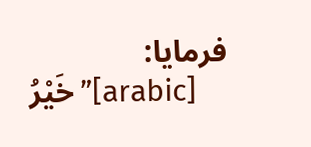فرمایا:
    [arabic]”خَيْرُ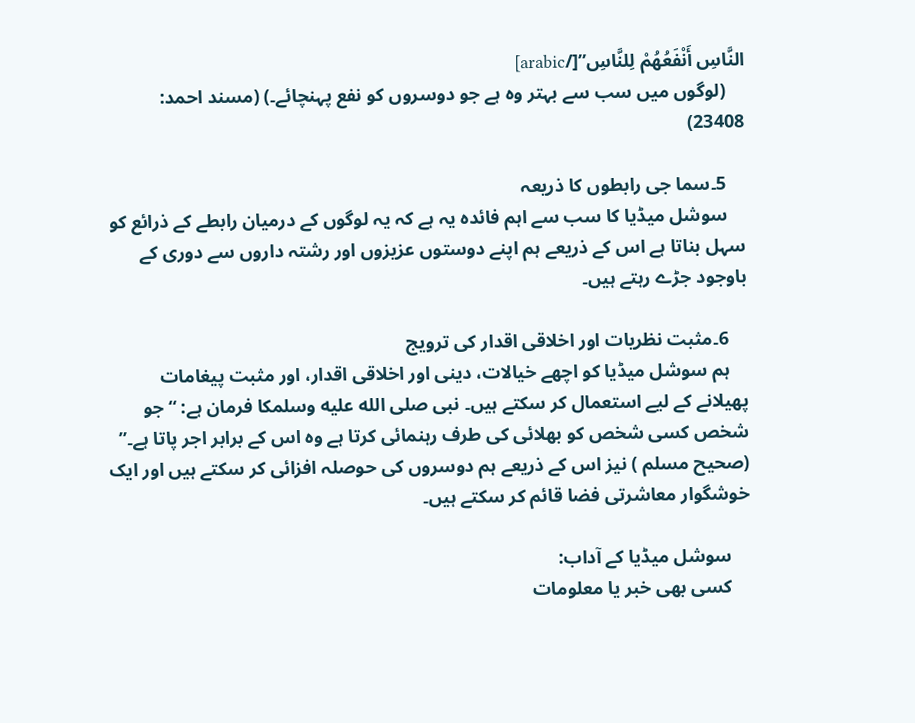النَّاسِ أَنْفَعُهُمْ لِلنَّاسِ”[/arabic]
    (لوگوں میں سب سے بہتر وہ ہے جو دوسروں کو نفع پہنچائے۔) (مسند احمد: 23408)

    5۔سما جی رابطوں کا ذریعہ
    سوشل میڈیا کا سب سے اہم فائدہ یہ ہے کہ یہ لوگوں کے درمیان رابطے کے ذرائع کو سہل بناتا ہے اس کے ذریعے ہم اپنے دوستوں عزیزوں اور رشتہ داروں سے دوری کے باوجود جڑے رہتے ہيں۔

    6۔مثبت نظریات اور اخلاقی اقدار کی ترویج
    ہم سوشل میڈیا کو اچھے خیالات، دینی اور اخلاقی اقدار، اور مثبت پیغامات پھیلانے کے لیے استعمال کر سکتے ہیں۔ نبی صلى الله عليه وسلمکا فرمان ہے: “جو شخص کسی شخص کو بھلائی کی طرف رہنمائی کرتا ہے وہ اس کے برابر اجر پاتا ہے۔” (صحیح مسلم ) نیز اس کے ذریعے ہم دوسروں کی حوصلہ افزائی کر سکتے ہیں اور ایک خوشگوار معاشرتی فضا قائم کر سکتے ہیں۔

    سوشل میڈیا کے آداب:
    کسی بھی خبر یا معلومات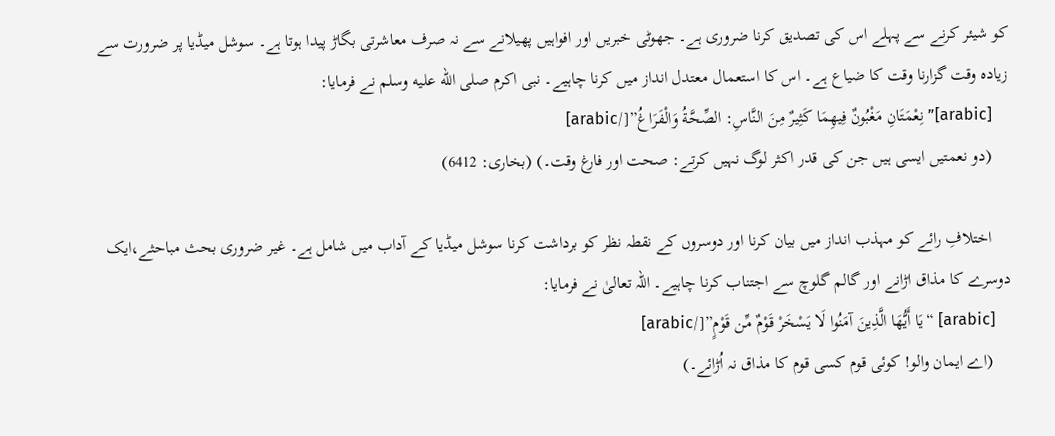کو شیئر کرنے سے پہلے اس کی تصدیق کرنا ضروری ہے۔ جھوٹی خبریں اور افواہیں پھیلانے سے نہ صرف معاشرتی بگاڑ پیدا ہوتا ہے۔ سوشل میڈیا پر ضرورت سے زیادہ وقت گزارنا وقت کا ضیاع ہے۔ اس کا استعمال معتدل انداز میں کرنا چاہیے۔ نبی اکرم صلى الله عليه وسلم نے فرمایا:
    [arabic]”نِعْمَتَانِ مَغْبُونٌ فِيهِمَا كَثِيرٌ مِنَ النَّاسِ: الصِّحَّةُ وَالْفَرَاغُ”[/arabic]
    (دو نعمتیں ایسی ہیں جن کی قدر اکثر لوگ نہیں کرتے: صحت اور فارغ وقت۔) (بخاری: 6412)

    اختلافِ رائے کو مہذب انداز میں بیان کرنا اور دوسروں کے نقطہ نظر کو برداشت کرنا سوشل میڈیا کے آداب میں شامل ہے۔ غیر ضروری بحث مباحثے،ایک دوسرے کا مذاق اڑانے اور گالم گلوچ سے اجتناب کرنا چاہیے۔ اللہ تعالیٰ نے فرمایا:
    [arabic] “يَا أَيُّهَا الَّذِينَ آمَنُوا لَا يَسْخَرْ قَوْمٌ مِّن قَوْمٍ”[/arabic]
    (اے ایمان والو! کوئی قوم کسی قوم کا مذاق نہ اُڑائے۔)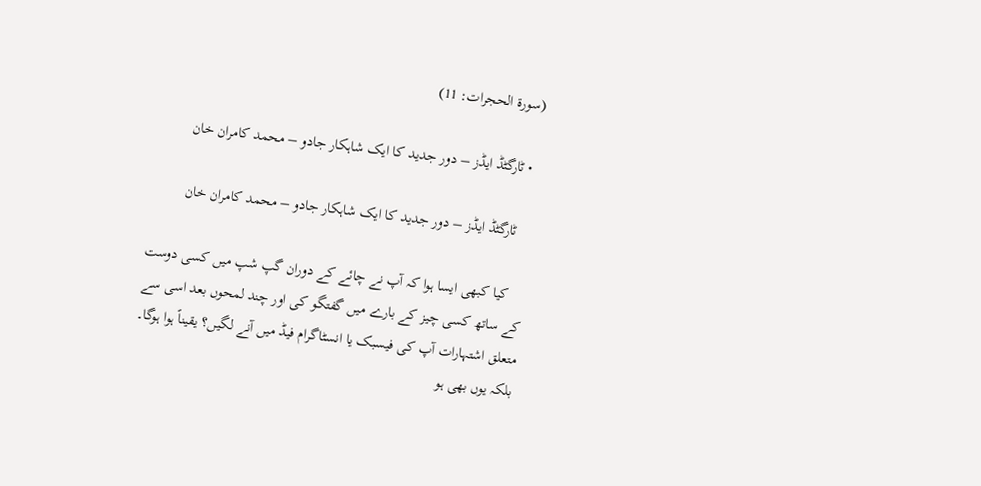(سورۃ الحجرات: 11)

  • ٹارگٹڈ ایڈز – دور جدید کا ایک شاہکار جادو – محمد کامران خان

    ٹارگٹڈ ایڈز – دور جدید کا ایک شاہکار جادو – محمد کامران خان

    کیا کبھی ایسا ہوا کہ آپ نے چائے کے دوران گپ شپ میں کسی دوست کے ساتھ کسی چیز کے بارے میں گفتگو کی اور چند لمحوں بعد اسی سے متعلق اشتہارات آپ کی فیسبک یا انسٹاگرام فیڈ میں آنے لگیں؟ یقیناً ہوا ہوگا۔ بلکہ یوں بھی ہو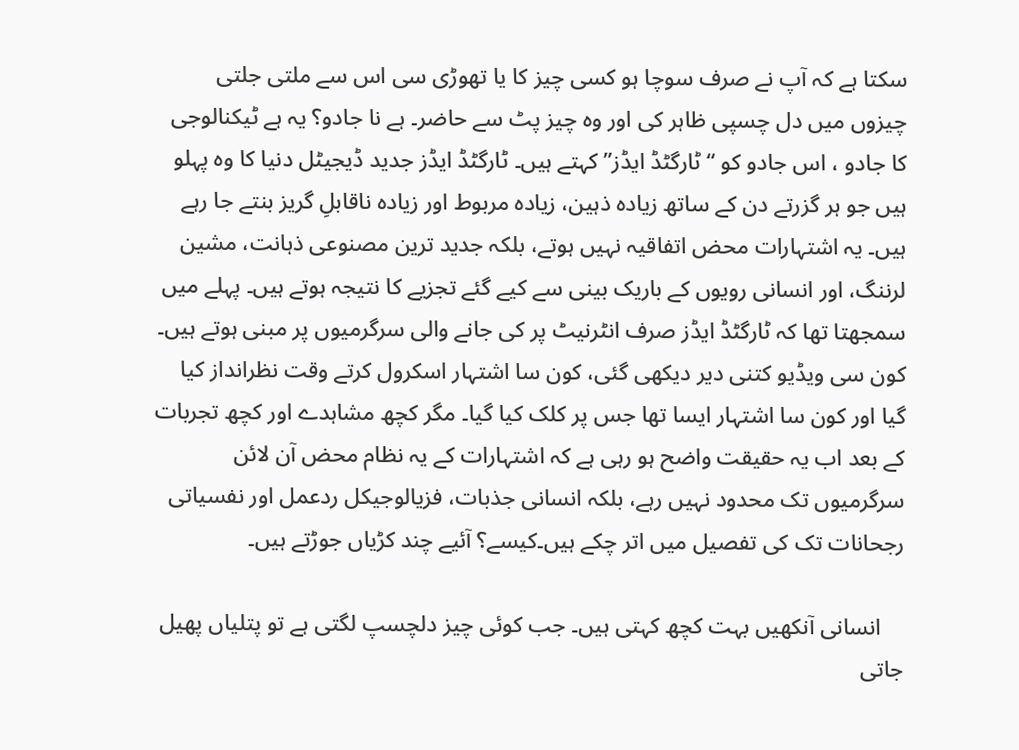سکتا ہے کہ آپ نے صرف سوچا ہو کسی چیز کا یا تھوڑی سی اس سے ملتی جلتی چیزوں میں دل چسپی ظاہر کی اور وہ چیز پٹ سے حاضر۔ ہے نا جادو؟ یہ ہے ٹیکنالوجی کا جادو ، اس جادو کو “ٹارگٹڈ ایڈز” کہتے ہیں۔ ٹارگٹڈ ایڈز جدید ڈیجیٹل دنیا کا وہ پہلو ہیں جو ہر گزرتے دن کے ساتھ زیادہ ذہین، زیادہ مربوط اور زیادہ ناقابلِ گریز بنتے جا رہے ہیں۔ یہ اشتہارات محض اتفاقیہ نہیں ہوتے، بلکہ جدید ترین مصنوعی ذہانت، مشین لرننگ، اور انسانی رویوں کے باریک بینی سے کیے گئے تجزیے کا نتیجہ ہوتے ہیں۔ پہلے میں سمجھتا تھا کہ ٹارگٹڈ ایڈز صرف انٹرنیٹ پر کی جانے والی سرگرمیوں پر مبنی ہوتے ہیں۔ کون سی ویڈیو کتنی دیر دیکھی گئی، کون سا اشتہار اسکرول کرتے وقت نظرانداز کیا گیا اور کون سا اشتہار ایسا تھا جس پر کلک کیا گیا۔ مگر کچھ مشاہدے اور کچھ تجربات کے بعد اب یہ حقیقت واضح ہو رہی ہے کہ اشتہارات کے یہ نظام محض آن لائن سرگرمیوں تک محدود نہیں رہے، بلکہ انسانی جذبات، فزیالوجیکل ردعمل اور نفسیاتی رجحانات تک کی تفصیل میں اتر چکے ہیں۔کیسے؟ آئیے چند کڑیاں جوڑتے ہیں۔

    انسانی آنکھیں بہت کچھ کہتی ہیں۔ جب کوئی چیز دلچسپ لگتی ہے تو پتلیاں پھیل جاتی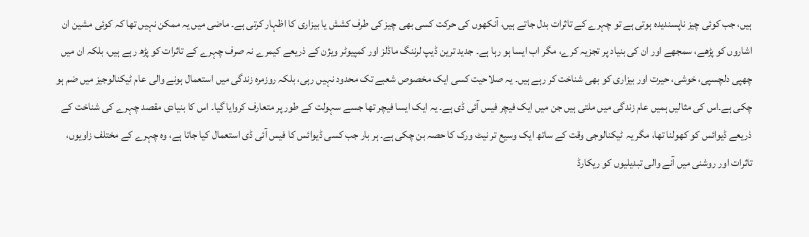ہیں، جب کوئی چیز ناپسندیدہ ہوتی ہے تو چہرے کے تاثرات بدل جاتے ہیں، آنکھوں کی حرکت کسی بھی چیز کی طرف کشش یا بیزاری کا اظہار کرتی ہے۔ ماضی میں یہ ممکن نہیں تھا کہ کوئی مشین ان اشاروں کو پڑھے، سمجھے اور ان کی بنیاد پر تجزیہ کرے، مگر اب ایسا ہو رہا ہے۔ جدید ترین ڈیپ لرننگ ماڈلز اور کمپیوٹر ویژن کے ذریعے کیمرے نہ صرف چہرے کے تاثرات کو پڑھ رہے ہیں، بلکہ ان میں چھپی دلچسپی، خوشی، حیرت اور بیزاری کو بھی شناخت کر رہے ہیں۔ یہ صلاحیت کسی ایک مخصوص شعبے تک محدود نہیں رہی، بلکہ روزمرہ زندگی میں استعمال ہونے والی عام ٹیکنالوجیز میں ضم ہو چکی ہے۔اس کی مثالیں ہمیں عام زندگی میں ملتی ہیں جن میں ایک فیچر فیس آئی ڈی ہے۔ یہ ایک ایسا فیچر تھا جسے سہولت کے طور پر متعارف کروایا گیا۔ اس کا بنیادی مقصد چہرے کی شناخت کے ذریعے ڈیوائس کو کھولنا تھا، مگر یہ ٹیکنالوجی وقت کے ساتھ ایک وسیع تر نیٹ ورک کا حصہ بن چکی ہے۔ ہر بار جب کسی ڈیوائس کا فیس آئی ڈی استعمال کیا جاتا ہے، وہ چہرے کے مختلف زاویوں، تاثرات اور روشنی میں آنے والی تبدیلیوں کو ریکارڈ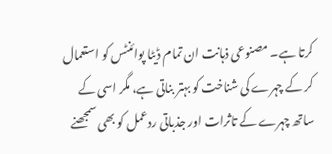کرتا ہے۔ مصنوعی ذہانت ان تمام ڈیٹا پوائنٹس کو استعمال کر کے چہرے کی شناخت کو بہتر بناتی ہے، مگر اسی کے ساتھ چہرے کے تاثرات اور جذباتی ردعمل کو بھی سمجھنے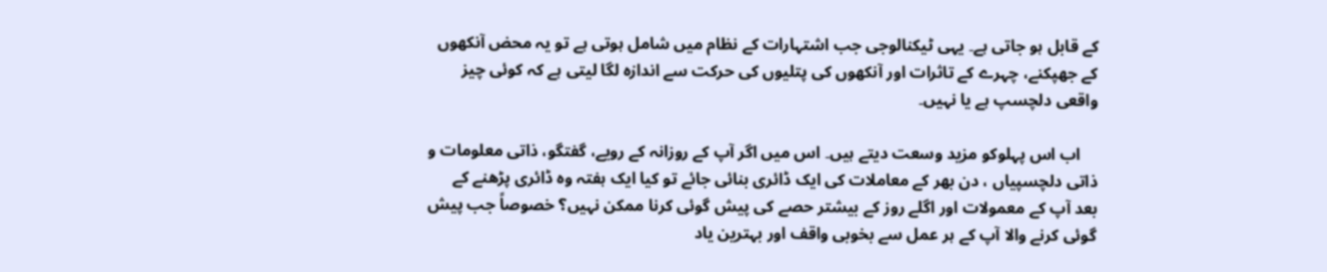کے قابل ہو جاتی ہے۔ یہی ٹیکنالوجی جب اشتہارات کے نظام میں شامل ہوتی ہے تو یہ محض آنکھوں کے جھپکنے، چہرے کے تاثرات اور آنکھوں کی پتلیوں کی حرکت سے اندازہ لگا لیتی ہے کہ کوئی چیز واقعی دلچسپ ہے یا نہیں۔

    اب اس پہلوکو مزید وسعت دیتے ہیں۔ اس میں اگر آپ کے روزانہ کے رویے، گفتگو، ذاتی معلومات و ذاتی دلچسپیاں ، دن بھر کے معاملات کی ایک ڈائری بنائی جائے تو کیا ایک ہفتہ وہ ڈائری پڑھنے کے بعد آپ کے معمولات اور اگلے روز کے بیشتر حصے کی پیش گوئی کرنا ممکن نہیں؟ خصوصاً جب پیش گوئی کرنے والا آپ کے ہر عمل سے بخوبی واقف اور بہترین یاد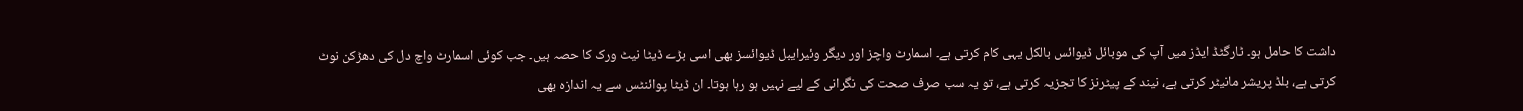داشت کا حامل ہو۔ ٹارگٹڈ ایڈز میں آپ کی موبائل ڈیوائس بالکل یہی کام کرتی ہے۔ اسمارٹ واچز اور دیگر وئیرایبل ڈیوائسز بھی اسی بڑے ڈیٹا نیٹ ورک کا حصہ ہیں۔ جب کوئی اسمارٹ واچ دل کی دھڑکن نوٹ کرتی ہے، بلڈ پریشر مانیٹر کرتی ہے، نیند کے پیٹرنز کا تجزیہ کرتی ہے، تو یہ سب صرف صحت کی نگرانی کے لیے نہیں ہو رہا ہوتا۔ ان ڈیٹا پوائنٹس سے یہ اندازہ بھی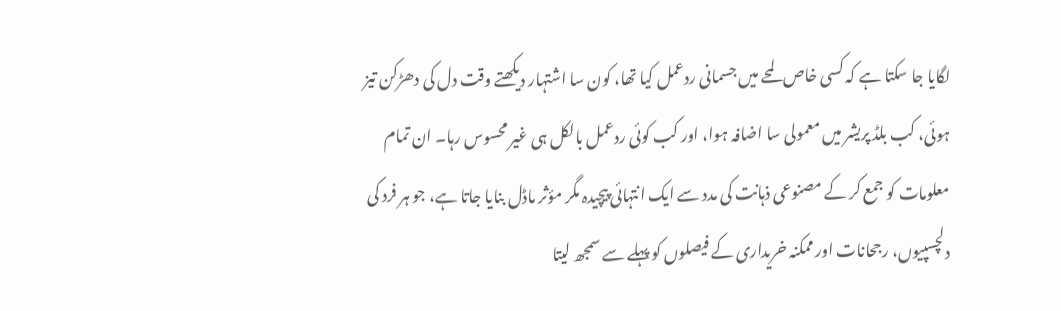لگایا جا سکتا ہے کہ کسی خاص لمحے میں جسمانی ردعمل کیا تھا، کون سا اشتہار دیکھتے وقت دل کی دھڑکن تیز ہوئی، کب بلڈ پریشر میں معمولی سا اضافہ ہوا، اور کب کوئی ردعمل بالکل ہی غیر محسوس رہا۔ ان تمام معلومات کو جمع کر کے مصنوعی ذہانت کی مدد سے ایک انتہائی پیچیدہ مگر مؤثر ماڈل بنایا جاتا ہے، جو ہر فرد کی دلچسپیوں، رجحانات اور ممکنہ خریداری کے فیصلوں کو پہلے سے سمجھ لیتا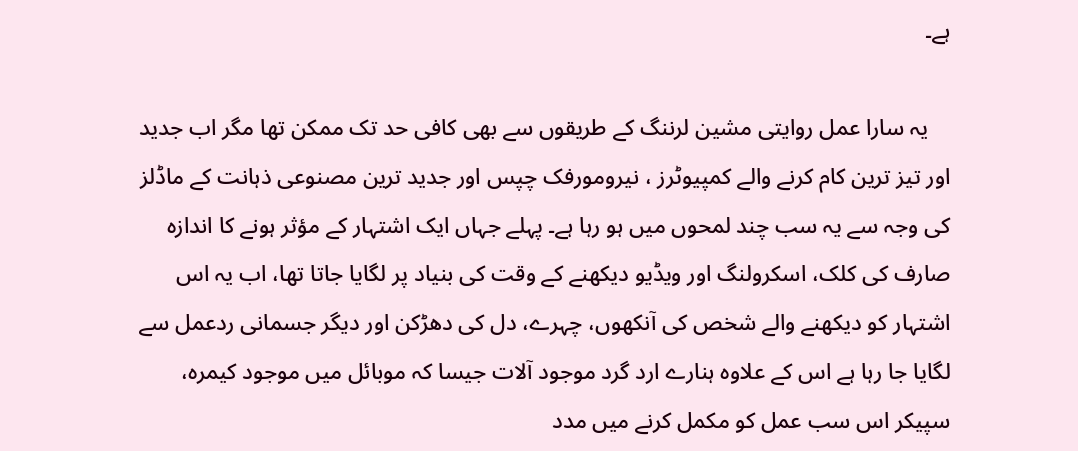ہے۔

    یہ سارا عمل روایتی مشین لرننگ کے طریقوں سے بھی کافی حد تک ممکن تھا مگر اب جدید اور تیز ترین کام کرنے والے کمپیوٹرز ، نیرومورفک چپس اور جدید ترین مصنوعی ذہانت کے ماڈلز کی وجہ سے یہ سب چند لمحوں میں ہو رہا ہے۔ پہلے جہاں ایک اشتہار کے مؤثر ہونے کا اندازہ صارف کی کلک، اسکرولنگ اور ویڈیو دیکھنے کے وقت کی بنیاد پر لگایا جاتا تھا، اب یہ اس اشتہار کو دیکھنے والے شخص کی آنکھوں، چہرے، دل کی دھڑکن اور دیگر جسمانی ردعمل سے لگایا جا رہا ہے اس کے علاوہ ہنارے ارد گرد موجود آلات جیسا کہ موبائل میں موجود کیمرہ، سپیکر اس سب عمل کو مکمل کرنے میں مدد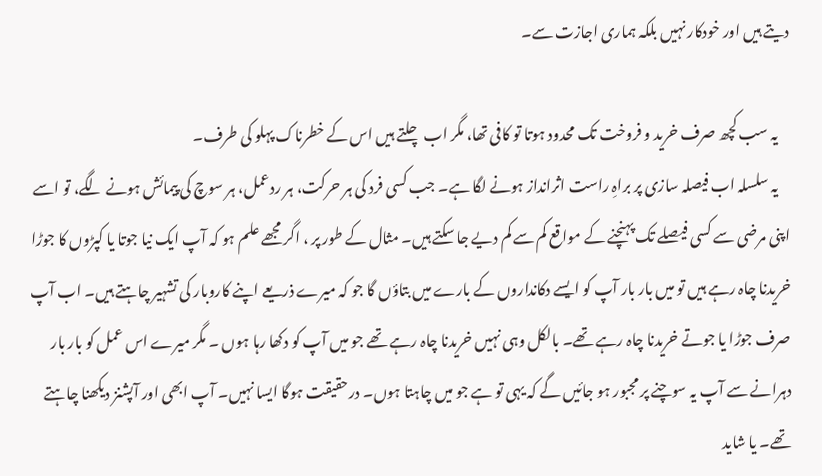دیتے ہیں اور خودکار نہیں بلکہ ہماری اجازت سے۔

    یہ سب کچھ صرف خرید و فروخت تک محدود ہوتا تو کافی تھا، مگر اب چلتے ہیں اس کے خطرناک پہلو کی طرف۔
    یہ سلسلہ اب فیصلہ سازی پر براہِ راست اثرانداز ہونے لگا ہے۔ جب کسی فرد کی ہر حرکت، ہر ردعمل، ہر سوچ کی پیمائش ہونے لگے، تو اسے اپنی مرضی سے کسی فیصلے تک پہنچنے کے مواقع کم سے کم دیے جا سکتے ہیں۔ مثال کے طور پر ، اگر مجھے علم ہو کہ آپ ایک نیا جوتا یا کپڑوں کا جوڑا خریدنا چاہ رہے ہیں تو میں بار بار آپ کو ایسے دکانداروں کے بارے میں بتاؤں گا جو کہ میرے ذریعے اپنے کاروبار کی تشہیر چاہتے ہیں۔ اب آپ صرف جوڑا یا جوتے خریدنا چاہ رہے تھے۔ بالکل وہی نہیں خریدنا چاہ رہے تھے جو میں آپ کو دکھا رہا ہوں ۔ مگر میرے اس عمل کو بار بار دہرانے سے آپ یہ سوچنے پر مجبور ہو جائیں گے کہ یہی تو ہے جو میں چاہتا ہوں۔ درحقیقت ہوگا ایسا نہیں۔ آپ ابھی اور آپشنز دیکھنا چاہتے تھے۔ یا شاید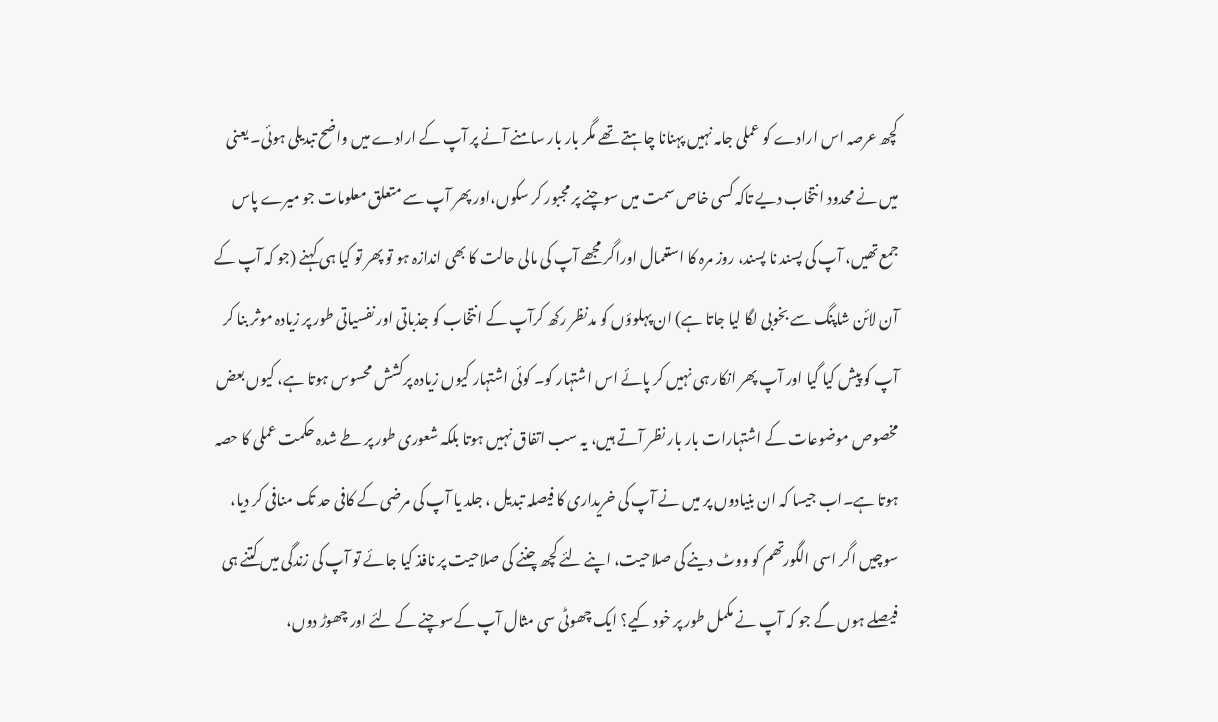کچھ عرصہ اس ارادے کو عملی جامہ نہیں پہنانا چاہتے تھے مگر بار بار سامنے آنے پر آپ کے ارادے میں واضح تبدیلی ہوئی۔ یعنی میں نے محدود انتخاب دیے تاکہ کسی خاص سمت میں سوچنے پر مجبور کر سکوں،اور پھر آپ سے متعلق معلومات جو میرے پاس جمع تھیں، آپ کی پسند نا پسند، روز مرہ کا استعمال اوراگر مجھے آپ کی مالی حالت کا بھی اندازہ ہو تو پھر تو کیا ہی کہنے (جو کہ آپ کے آن لائن شاپنگ سے بخوبی لگا لیا جاتا ہے) ان پہلوؤں کو مدنظر رکھ کرآپ کے انتخاب کو جذباتی اور نفسیاتی طور پر زیادہ موثر بنا کر آپ کو پیش کیا گیا اور آپ پھر انکار ہی نہیں کر پائے اس اشتہار کو۔ کوئی اشتہار کیوں زیادہ پرکشش محسوس ہوتا ہے، کیوں بعض مخصوص موضوعات کے اشتہارات بار بار نظر آتے ہیں، یہ سب اتفاق نہیں ہوتا بلکہ شعوری طور پر طے شدہ حکمت عملی کا حصہ ہوتا ہے۔اب جیسا کہ ان بنیادوں پر میں نے آپ کی خریداری کا فیصلہ تبدیل ، جلد یا آپ کی مرضی کے کافی حد تک منافی کر دیا، سوچیں اگر اسی الگورتھم کو ووٹ دینے کی صلاحیت، اپنے لئے کچھ چننے کی صلاحیت پر نافذ کیا جائے تو آپ کی زندگی میں کتنے ہی فیصلے ہوں گے جو کہ آپ نے مکمل طور پر خود کیے؟ ایک چھوٹی سی مثال آپ کےسوچنے کے لئے اور چھوڑ دوں،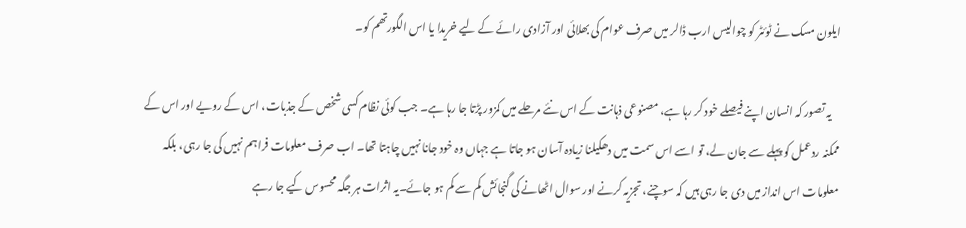ایلون مسک نے ٹوئٹر کو چوالیس ارب ڈالر میں صرف عوام کی بھلائی اور آزادی رائے کے لیے خریدا یا اس الگورتھم کو۔

    یہ تصور کہ انسان اپنے فیصلے خود کر رہا ہے، مصنوعی ذہانت کے اس نئے مرحلے میں کمزور پڑتا جا رہا ہے۔ جب کوئی نظام کسی شخص کے جذبات، اس کے رویے اور اس کے ممکنہ ردعمل کو پہلے سے جان لے، تو اسے اس سمت میں دھکیلنا زیادہ آسان ہو جاتا ہے جہاں وہ خود جانا نہیں چاہتا تھا۔ اب صرف معلومات فراہم نہیں کی جا رہی، بلکہ معلومات اس انداز میں دی جا رہی ہیں کہ سوچنے، تجزیہ کرنے اور سوال اٹھانے کی گنجائش کم سے کم ہو جائے۔یہ اثرات ہر جگہ محسوس کیے جا رہے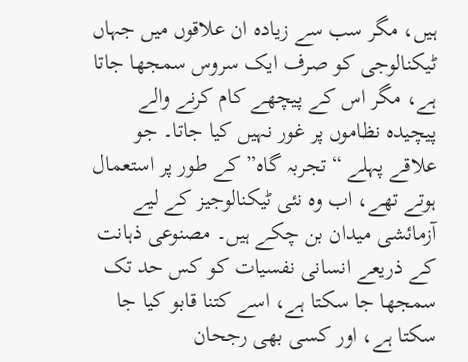ہیں، مگر سب سے زیادہ ان علاقوں میں جہاں ٹیکنالوجی کو صرف ایک سروس سمجھا جاتا ہے، مگر اس کے پیچھے کام کرنے والے پیچیدہ نظاموں پر غور نہیں کیا جاتا۔ جو علاقے پہلے “تجربہ گاہ” کے طور پر استعمال ہوتے تھے، اب وہ نئی ٹیکنالوجیز کے لیے آزمائشی میدان بن چکے ہیں۔ مصنوعی ذہانت کے ذریعے انسانی نفسیات کو کس حد تک سمجھا جا سکتا ہے، اسے کتنا قابو کیا جا سکتا ہے، اور کسی بھی رجحان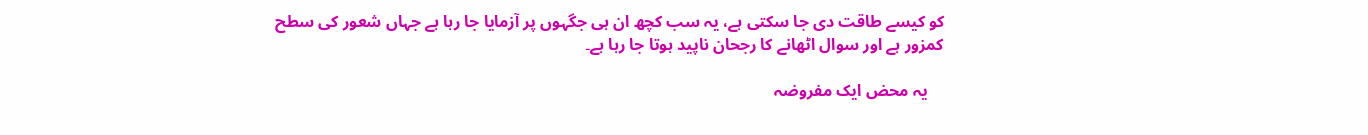کو کیسے طاقت دی جا سکتی ہے، یہ سب کچھ ان ہی جگہوں پر آزمایا جا رہا ہے جہاں شعور کی سطح کمزور ہے اور سوال اٹھانے کا رجحان ناپید ہوتا جا رہا ہے۔

    یہ محض ایک مفروضہ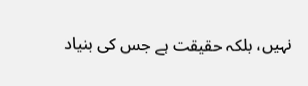نہیں، بلکہ حقیقت ہے جس کی بنیاد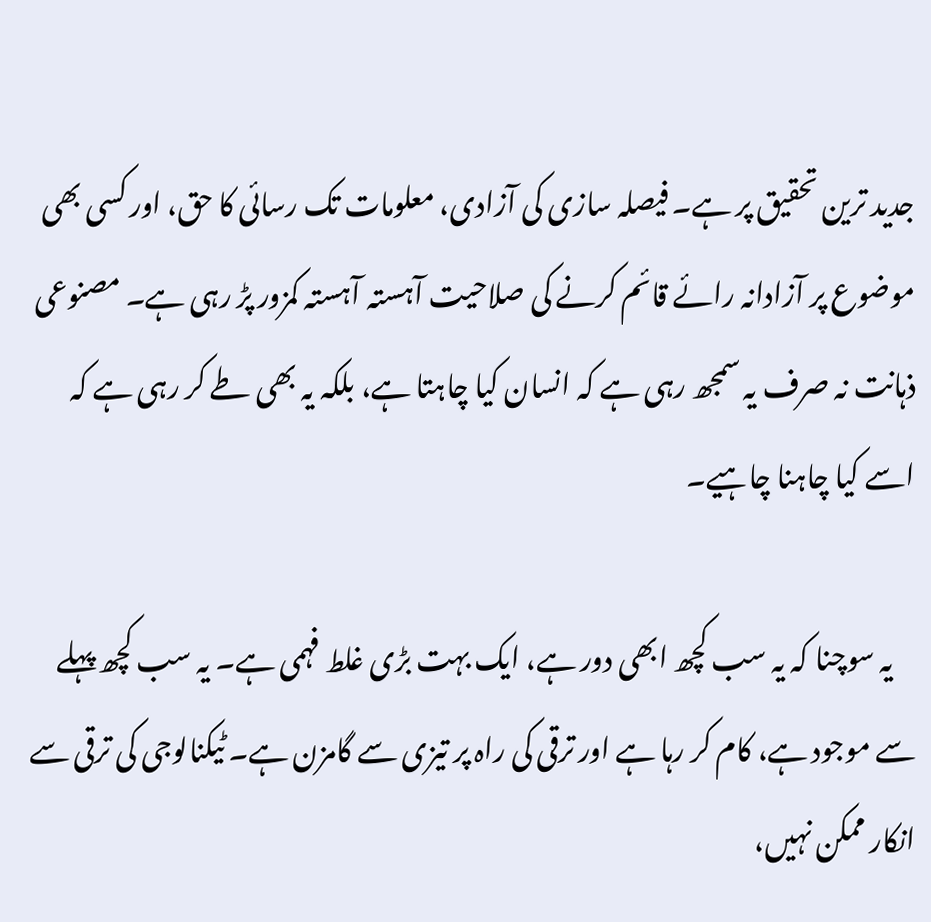جدید ترین تحقیق پر ہے۔ فیصلہ سازی کی آزادی، معلومات تک رسائی کا حق، اور کسی بھی موضوع پر آزادانہ رائے قائم کرنے کی صلاحیت آہستہ آہستہ کمزور پڑ رہی ہے۔ مصنوعی ذہانت نہ صرف یہ سمجھ رہی ہے کہ انسان کیا چاہتا ہے، بلکہ یہ بھی طے کر رہی ہے کہ اسے کیا چاہنا چاہیے۔

    یہ سوچنا کہ یہ سب کچھ ابھی دور ہے، ایک بہت بڑی غلط فہمی ہے۔ یہ سب کچھ پہلے سے موجود ہے، کام کر رہا ہے اور ترقی کی راہ پر تیزی سے گامزن ہے۔ ٹیکنالوجی کی ترقی سے انکار ممکن نہیں،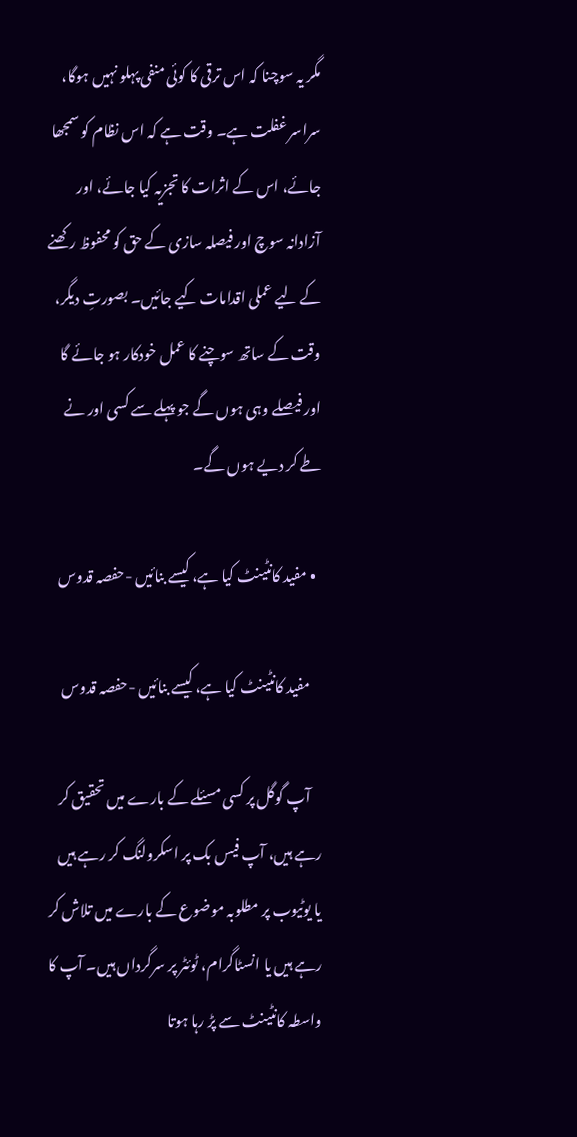مگر یہ سوچنا کہ اس ترقی کا کوئی منفی پہلو نہیں ہوگا، سراسر غفلت ہے۔ وقت ہے کہ اس نظام کو سمجھا جائے، اس کے اثرات کا تجزیہ کیا جائے، اور آزادانہ سوچ اور فیصلہ سازی کے حق کو محفوظ رکھنے کے لیے عملی اقدامات کیے جائیں۔ بصورتِ دیگر، وقت کے ساتھ سوچنے کا عمل خودکار ہو جائے گا اور فیصلے وہی ہوں گے جو پہلے سے کسی اور نے طے کر دیے ہوں گے۔

  • مفید کانٹینٹ کیا ہے، کیسے بنائیں -حفصہ قدوس

    مفید کانٹینٹ کیا ہے، کیسے بنائیں -حفصہ قدوس

    آپ گوگل پر کسی مسئلے کے بارے میں تحقیق کر رہے ہیں، آپ فیس بک پر اسکرولنگ کر رہے ہیں یا یوٹیوب پر مطلوبہ موضوع کے بارے میں تلاش کر رہے ہیں یا انسٹاگرام، ٹوئٹر پر سرگرداں ہیں۔ آپ کا واسطہ کانٹینٹ سے پڑ رہا ہوتا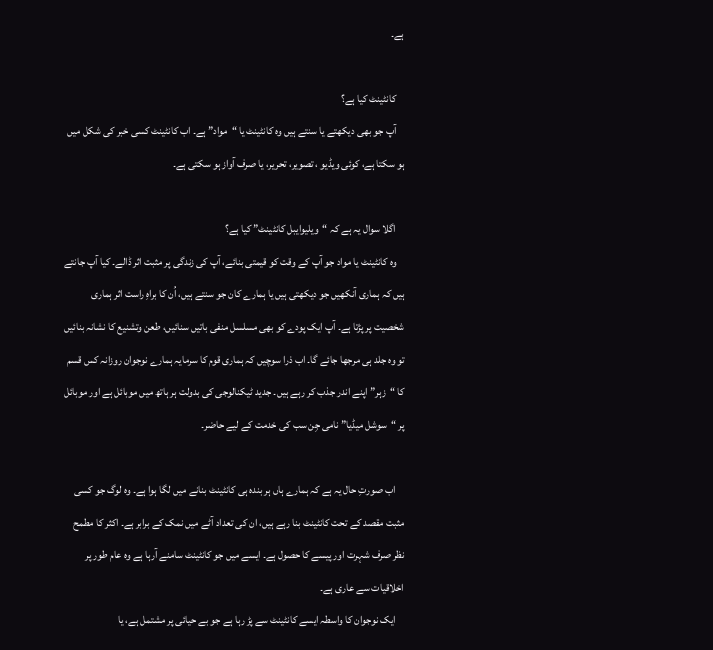ہے۔

    کانٹینٹ کیا ہے؟
    آپ جو بھی دیکھتے یا سنتے ہیں وہ کانٹینٹ یا “مواد” ہے۔ اب کانٹینٹ کسی خبر کی شکل میں ہو سکتا ہے، کوئی ویڈیو ، تصویر، تحریر، یا صرف آواز ہو سکتی ہے۔

    اگلا سوال یہ ہے کہ “ویلیوایبل کانٹینٹ” کیا ہے؟
    وہ کانٹینٹ یا مواد جو آپ کے وقت کو قیمتی بنائے، آپ کی زندگی پر مثبت اثر ڈالے۔ کیا آپ جانتے ہیں کہ ہماری آنکھیں جو دیکھتی ہیں یا ہمارے کان جو سنتے ہیں، اُن کا براہِ راست اثر ہماری شخصیت پر پڑتا ہے۔ آپ ایک پودے کو بھی مسلسل منفی باتیں سنائیں، طعن وتشنیع کا نشانہ بنائیں تو وہ جلد ہی مرجھا جائے گا۔ اب ذرا سوچیں کہ ہماری قوم کا سرمایہ ہمارے نوجوان روزانہ کس قسم کا “زہر” اپنے اندر جذب کر رہے ہیں۔ جدید ٹیکنالوجی کی بدولت ہر ہاتھ میں موبائل ہے اور موبائل پر “سوشل میڈیا” نامی جِن سب کی خدمت کے لیے حاضر۔

    اب صورتِ حال یہ ہے کہ ہمارے ہاں ہر بندہ ہی کانٹینٹ بنانے میں لگا ہوا ہے۔ وہ لوگ جو کسی مثبت مقصد کے تحت کانٹینٹ بنا رہے ہیں، ان کی تعداد آٹے میں نمک کے برابر ہے۔ اکثر کا مطمح نظر صرف شہرت اور پیسے کا حصول ہے۔ ایسے میں جو کانٹینٹ سامنے آرہا ہے وہ عام طور پر اخلاقیات سے عاری ہے۔
    ایک نوجوان کا واسطہ ایسے کانٹینٹ سے پڑ رہا ہے جو بے حیائی پر مشتمل ہے، یا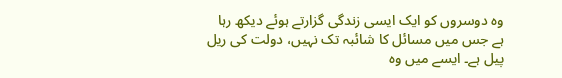وہ دوسروں کو ایک ایسی زندگی گزارتے ہوئے دیکھ رہا ہے جس میں مسائل کا شائبہ تک نہیں، دولت کی ریل پیل ہے۔ ایسے میں وہ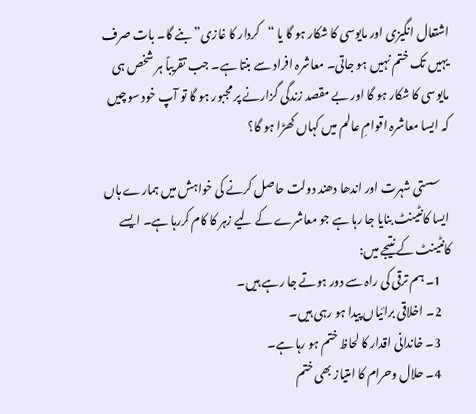اشتعال انگیزی اور مایوسی کا شکار ہو گا یا “کردار کا غازی” بنے گا۔ بات صرف یہیں تک ختم نہیں ہو جاتی۔ معاشرہ افراد سے بنتا ہے۔ جب تقریباً ہر شخص ہی مایوسی کا شکار ہو گا اور بے مقصد زندگی گزارنے پر مجبور ہو گا تو آپ خود سوچیں کہ ایسا معاشرہ اقوامِ عالم میں کہاں کھڑا ہو گا؟

    سستی شہرت اور اندھا دھند دولت حاصل کرنے کی خواہش میں ہمارے ہاں ایسا کانٹینٹ بنایا جا رہا ہے جو معاشرے کے لیے زہر کا کام کررہا ہے۔ ایسے کانٹینٹ کے نتیجے میں:
    1۔ ہم ترقی کی راہ سے دور ہوتے جا رہے ہیں۔
    2۔ اخلاقی برائیاں پیدا ہو رہی ہیں۔
    3۔ خاندانی اقدار کا لحاظ ختم ہو رہا ہے۔
    4۔ حلال وحرام کا امتیاز بھی ختم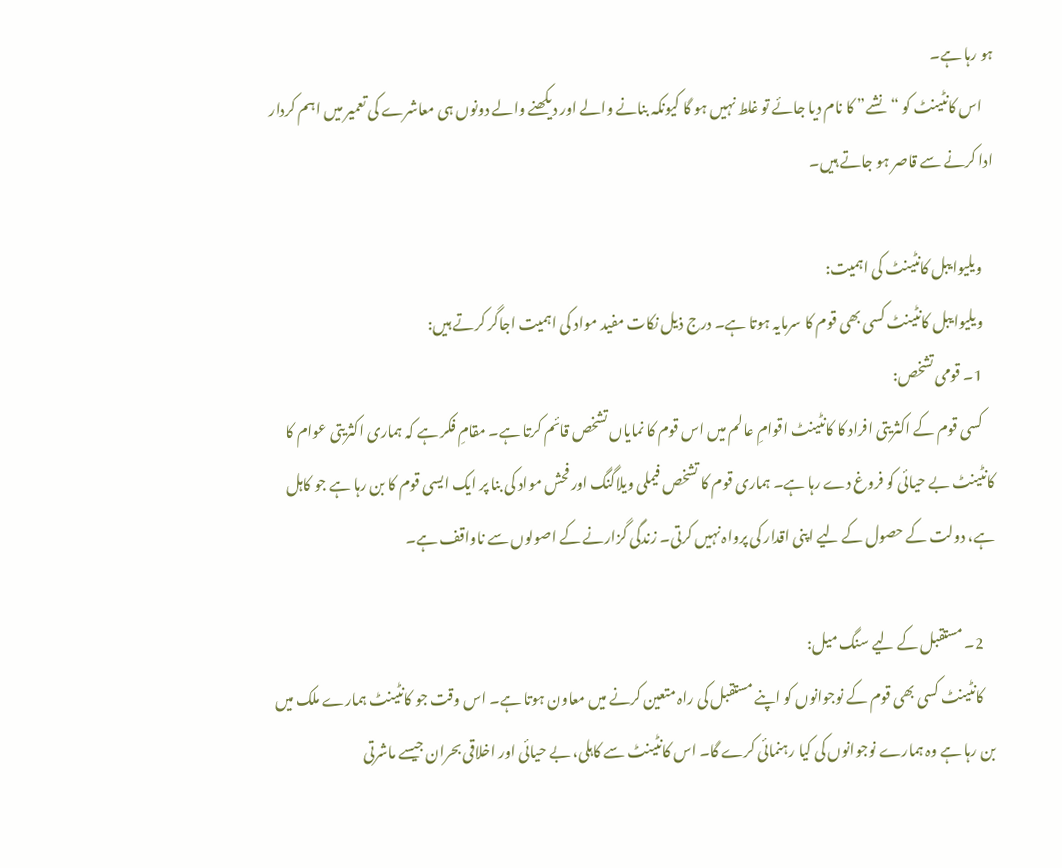ہو رہا ہے۔
    اس کانٹینٹ کو “نشے” کا نام دیا جائے تو غلط نہیں ہو گا کیونکہ بنانے والے اور دیکھنے والے دونوں ہی معاشرے کی تعمیر میں اہم کردار ادا کرنے سے قاصر ہو جاتے ہیں۔

    ویلیوایبل کانٹینٹ کی اہمیت:
    ویلیوایبل کانٹینٹ کسی بھی قوم کا سرمایہ ہوتا ہے۔ درج ذیل نکات مفید مواد کی اہمیت اجاگر کرتے ہیں:
    1۔ قومی تشخص:
    کسی قوم کے اکثریتی افراد کا کانٹینٹ اقوامِ عالم میں اس قوم کا نمایاں تشخص قائم کرتا ہے۔ مقامِ فکر ہے کہ ہماری اکثریتی عوام کا کانٹینٹ بے حیائی کو فروغ دے رہا ہے۔ ہماری قوم کا تشخص فیملی ویلاگنگ اور فحش مواد کی بنا پر ایک ایسی قوم کا بن رہا ہے جو کاہل ہے، دولت کے حصول کے لیے اپنی اقدار کی پرواہ نہیں کرتی۔ زندگی گزارنے کے اصولوں سے ناواقف ہے۔

    2۔ مستقبل کے لیے سنگ میل:
    کانٹینٹ کسی بھی قوم کے نوجوانوں کو اپنے مستقبل کی راہ متعین کرنے میں معاون ہوتا ہے۔ اس وقت جو کانٹینٹ ہمارے ملک میں بن رہا ہے وہ ہمارے نوجوانوں کی کیا رہنمائی کرے گا۔ اس کانٹینٹ سے کاہلی، بے حیائی اور اخلاقی بحران جیسے ماشرتی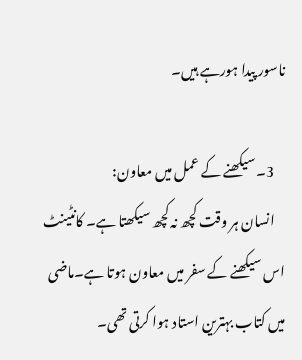ناسور پیدا ہورہے ہیں۔

    3۔ سیکھنے کے عمل میں معاون:
    انسان ہر وقت کچھ نہ کچھ سیکھتا ہے۔ کانٹینٹ اس سیکھنے کے سفر میں معاون ہوتا ہے۔ماضی میں کتاب بہترین استاد ہوا کرتی تھی۔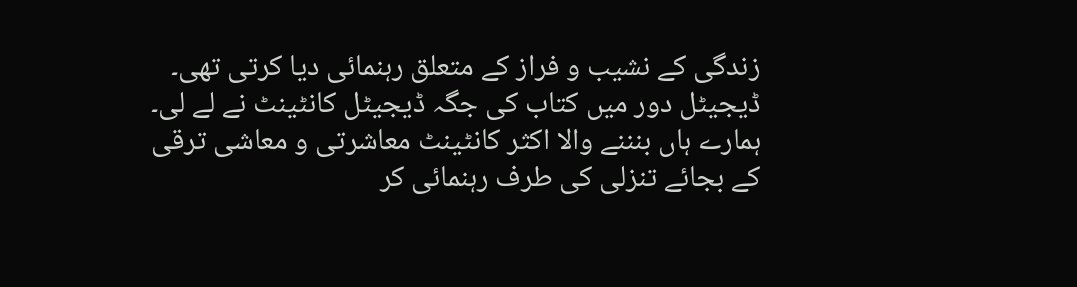زندگی کے نشیب و فراز کے متعلق رہنمائی دیا کرتی تھی۔ ڈیجیٹل دور میں کتاب کی جگہ ڈیجیٹل کانٹینٹ نے لے لی۔ ہمارے ہاں بنننے والا اکثر کانٹینٹ معاشرتی و معاشی ترقی کے بجائے تنزلی کی طرف رہنمائی کر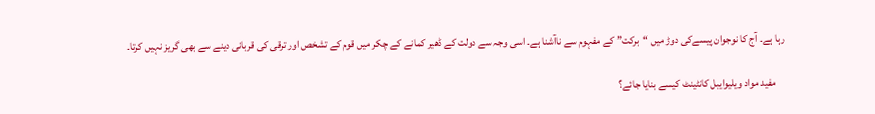رہا ہے۔ آج کا نوجوان پیسےکی دوڑ میں “برکت” کے مفہوم سے ناآشنا ہے۔ اسی وجہ سے دولت کے ڈھیر کمانے کے چکر میں قوم کے تشخص اور ترقی کی قربانی دینے سے بھی گریز نہیں کرتا۔

    مفید مواد ویلیوایبل کانٹینٹ کیسے بنایا جائے؟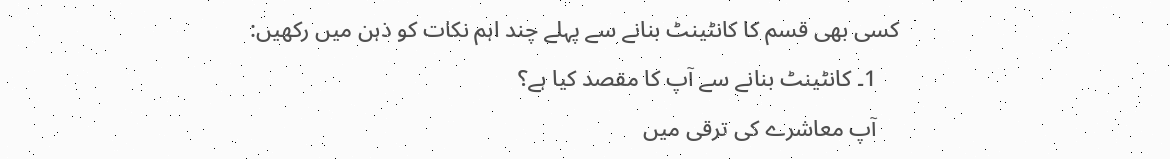کسی بھی قسم کا کانٹینٹ بنانے سے پہلے چند اہم نکات کو ذہن میں رکھیں:
    1۔ کانٹینٹ بنانے سے آپ کا مقصد کیا ہے؟
    آپ معاشرے کی ترقی میں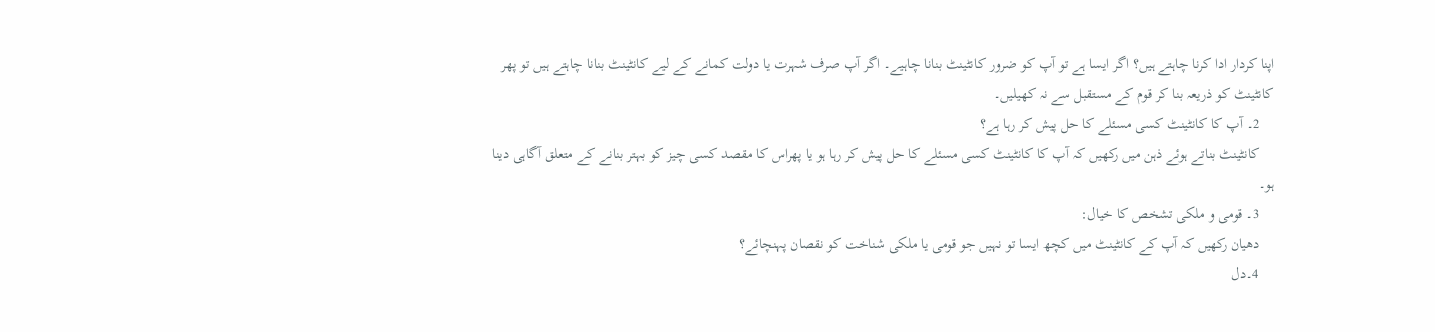اپنا کردار ادا کرنا چاہتے ہیں؟ اگر ایسا ہے تو آپ کو ضرور کانٹینٹ بنانا چاہیے۔ اگر آپ صرف شہرت یا دولت کمانے کے لیے کانٹینٹ بنانا چاہتے ہیں تو پھر کانٹینٹ کو ذریعہ بنا کر قوم کے مستقبل سے نہ کھیلیں۔
    2۔ آپ کا کانٹینٹ کسی مسئلے کا حل پیش کر رہا ہے؟
    کانٹینٹ بناتے ہوئے ذہن میں رکھیں کہ آپ کا کانٹینٹ کسی مسئلے کا حل پیش کر رہا ہو یا پھراس کا مقصد کسی چیز کو بہتر بنانے کے متعلق آگاہی دینا ہو۔
    3۔ قومی و ملکی تشخص کا خیال:
    دھیان رکھیں کہ آپ کے کانٹینٹ میں کچھ ایسا تو نہیں جو قومی یا ملکی شناخت کو نقصان پہنچائے؟
    4۔دل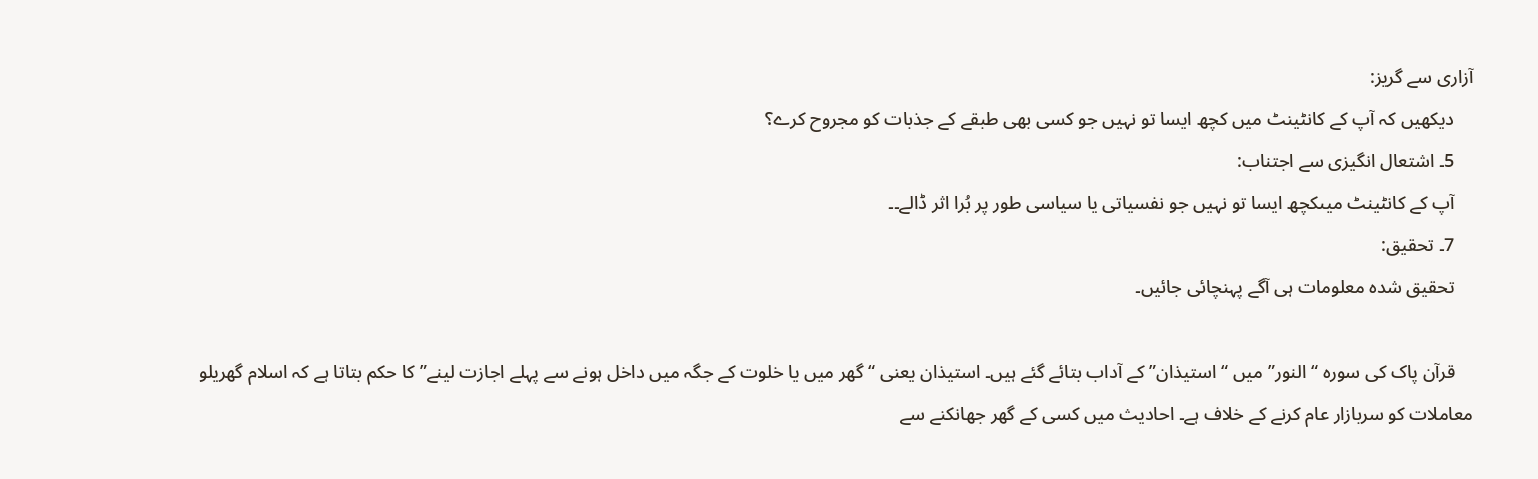آزاری سے گریز:
    دیکھیں کہ آپ کے کانٹینٹ میں کچھ ایسا تو نہیں جو کسی بھی طبقے کے جذبات کو مجروح کرے؟
    5۔ اشتعال انگیزی سے اجتناب:
    آپ کے کانٹینٹ میںکچھ ایسا تو نہیں جو نفسیاتی یا سیاسی طور پر بُرا اثر ڈالے۔۔
    7۔ تحقیق:
    تحقیق شدہ معلومات ہی آگے پہنچائی جائیں۔

    قرآن پاک کی سورہ “النور” میں “استیذان” کے آداب بتائے گئے ہیں۔ استیذان یعنی “گھر میں یا خلوت کے جگہ میں داخل ہونے سے پہلے اجازت لینے” کا حکم بتاتا ہے کہ اسلام گھریلو معاملات کو سربازار عام کرنے کے خلاف ہے۔ احادیث میں کسی کے گھر جھانکنے سے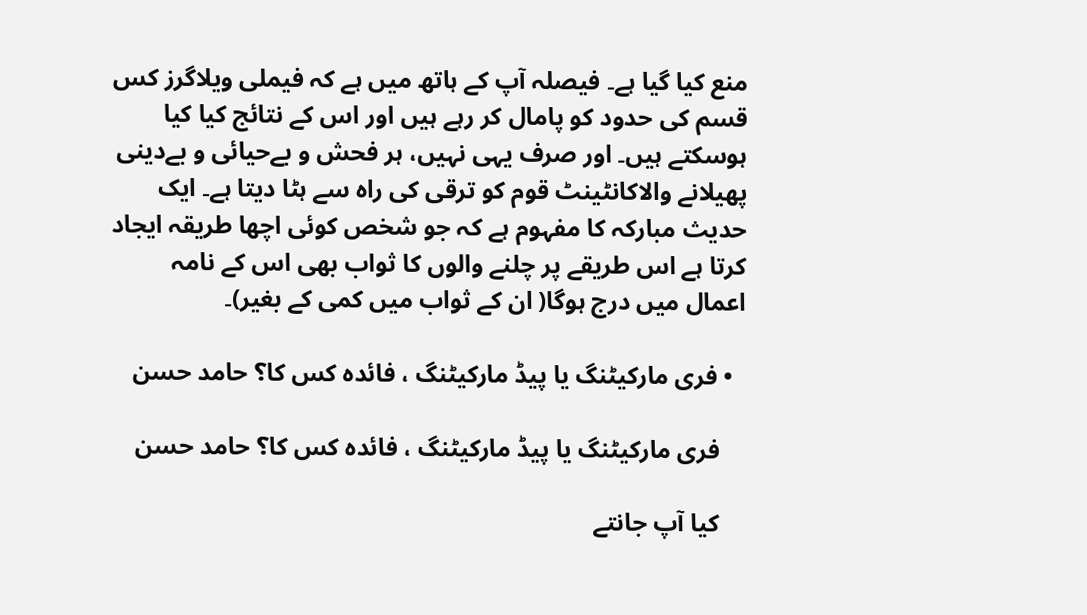منع کیا گیا ہے۔ فیصلہ آپ کے ہاتھ میں ہے کہ فیملی ویلاگرز کس قسم کی حدود کو پامال کر رہے ہیں اور اس کے نتائج کیا کیا ہوسکتے ہیں۔ اور صرف یہی نہیں، ہر فحش و بےحیائی و بےدینی پھیلانے والاکانٹینٹ قوم کو ترقی کی راہ سے ہٹا دیتا ہے۔ ایک حدیث مبارکہ کا مفہوم ہے کہ جو شخص کوئی اچھا طریقہ ایجاد کرتا ہے اس طریقے پر چلنے والوں کا ثواب بھی اس کے نامہ اعمال میں درج ہوگا( ان کے ثواب میں کمی کے بغیر)۔

  • فری مارکیٹنگ یا پیڈ مارکیٹنگ ، فائدہ کس کا؟ حامد حسن

    فری مارکیٹنگ یا پیڈ مارکیٹنگ ، فائدہ کس کا؟ حامد حسن

    کیا آپ جانتے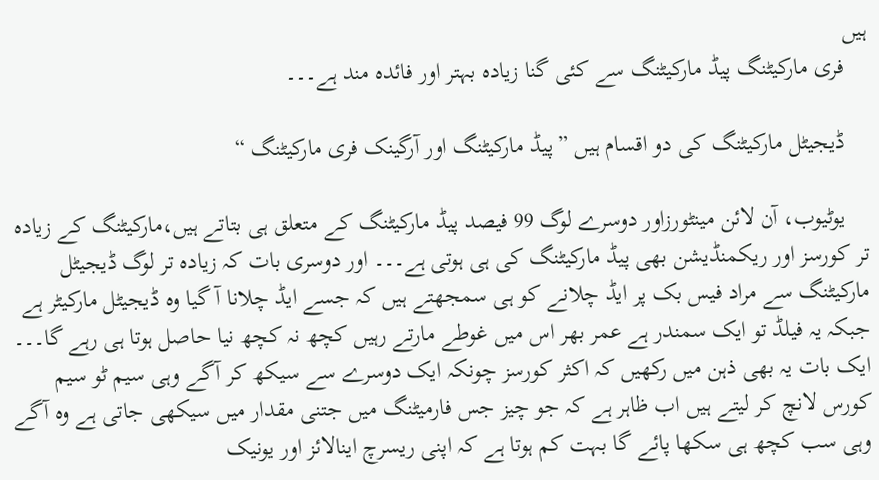ہیں
    فری مارکیٹنگ پیڈ مارکیٹنگ سے کئی گنا زیادہ بہتر اور فائدہ مند ہے۔۔۔

    ڈیجیٹل مارکیٹنگ کی دو اقسام ہیں ”پیڈ مارکیٹنگ اور آرگینک فری مارکیٹنگ “

    یوٹیوب، آن لائن مینٹورزاور دوسرے لوگ 99 فیصد پیڈ مارکیٹنگ کے متعلق ہی بتاتے ہیں،مارکیٹنگ کے زیادہ تر کورسز اور ریکمنڈیشن بھی پیڈ مارکیٹنگ کی ہی ہوتی ہے۔۔۔ اور دوسری بات کہ زیادہ تر لوگ ڈیجیٹل مارکیٹنگ سے مراد فیس بک پر ایڈ چلانے کو ہی سمجھتے ہیں کہ جسے ایڈ چلانا آ گیا وہ ڈیجیٹل مارکیٹر ہے جبکہ یہ فیلڈ تو ایک سمندر ہے عمر بھر اس میں غوطے مارتے رہیں کچھ نہ کچھ نیا حاصل ہوتا ہی رہے گا۔۔۔ ایک بات یہ بھی ذہن میں رکھیں کہ اکثر کورسز چونکہ ایک دوسرے سے سیکھ کر آگے وہی سیم ٹو سیم کورس لانچ کر لیتے ہیں اب ظاہر ہے کہ جو چیز جس فارمیٹنگ میں جتنی مقدار میں سیکھی جاتی ہے وہ آگے وہی سب کچھ ہی سکھا پائے گا بہت کم ہوتا ہے کہ اپنی ریسرچ اینالائز اور یونیک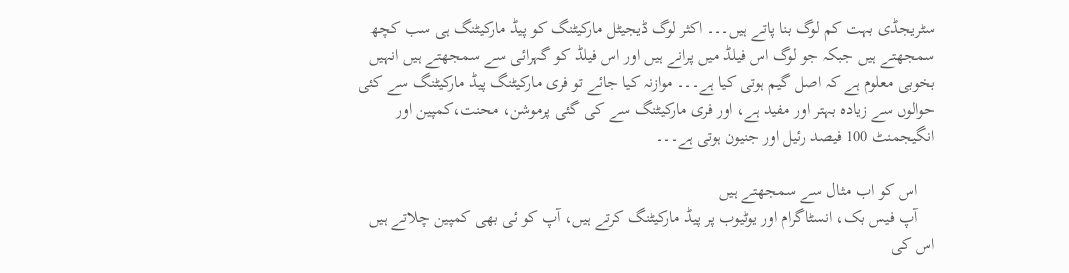سٹریجڈی بہت کم لوگ بنا پاتے ہیں۔۔۔ اکثر لوگ ڈیجیٹل مارکیٹنگ کو پیڈ مارکیٹنگ ہی سب کچھ سمجھتے ہیں جبکہ جو لوگ اس فیلڈ میں پرانے ہیں اور اس فیلڈ کو گہرائی سے سمجھتے ہیں انہیں بخوبی معلوم ہے کہ اصل گیم ہوتی کیا ہے۔۔۔ موازنہ کیا جائے تو فری مارکیٹنگ پیڈ مارکیٹنگ سے کئی حوالوں سے زیادہ بہتر اور مفید ہے، اور فری مارکیٹنگ سے کی گئی پرموشن، محنت،کمپین اور انگیجمنٹ 100 فیصد رئیل اور جنیون ہوتی ہے۔۔۔

    اس کو اب مثال سے سمجھتے ہیں
    آپ فیس بک، انسٹاگرام اور یوٹیوب پر پیڈ مارکیٹنگ کرتے ہیں، آپ کو ئی بھی کمپین چلاتے ہیں اس کی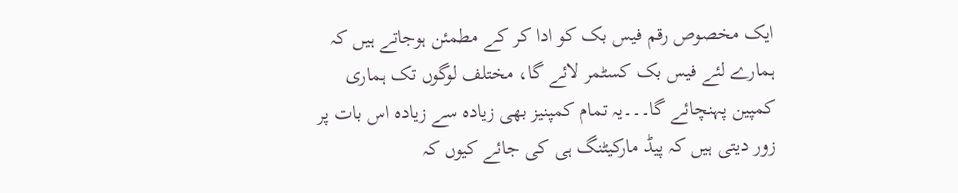ایک مخصوص رقم فیس بک کو ادا کر کے مطمئن ہوجاتے ہیں کہ ہمارے لئے فیس بک کسٹمر لائے گا، مختلف لوگوں تک ہماری کمپین پہنچائے گا۔۔۔یہ تمام کمپنیز بھی زیادہ سے زیادہ اس بات پر زور دیتی ہیں کہ پیڈ مارکیٹنگ ہی کی جائے کیوں کہ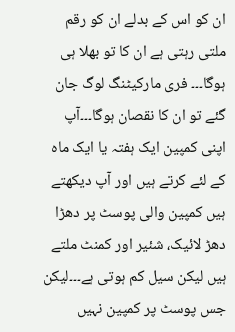ان کو اس کے بدلے ان کو رقم ملتی رہتی ہے ان کا تو بھلا ہی ہوگا۔۔۔ فری مارکیٹنگ لوگ جان گئے تو ان کا نقصان ہوگا۔۔۔آپ اپنی کمپین ایک ہفتہ یا ایک ماہ کے لئے کرتے ہیں اور آپ دیکھتے ہیں کمپین والی پوسٹ پر دھڑا دھڑ لائیک، شئیر اور کمنٹ ملتے ہیں لیکن سیل کم ہوتی ہے۔۔۔لیکن جس پوسٹ پر کمپین نہیں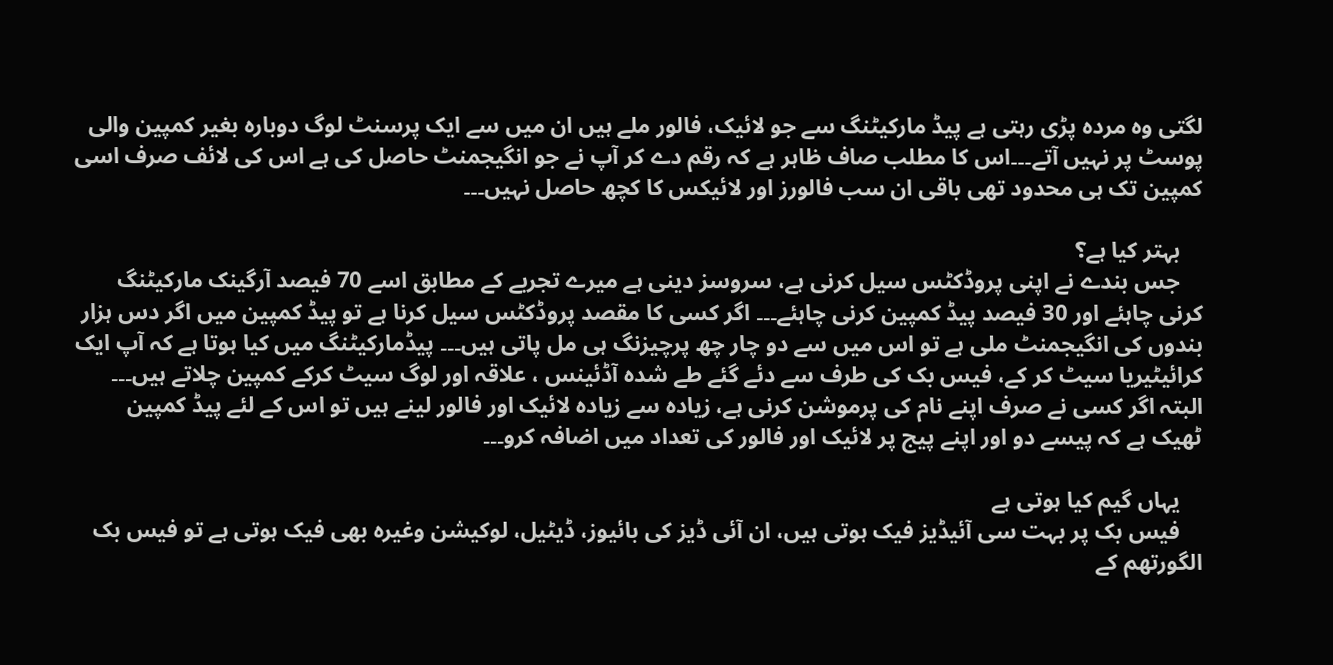لگتی وہ مردہ پڑی رہتی ہے پیڈ مارکیٹنگ سے جو لائیک، فالور ملے ہیں ان میں سے ایک پرسنٹ لوگ دوبارہ بغیر کمپین والی پوسٹ پر نہیں آتے۔۔۔اس کا مطلب صاف ظاہر ہے کہ رقم دے کر آپ نے جو انگیجمنٹ حاصل کی ہے اس کی لائف صرف اسی کمپین تک ہی محدود تھی باقی ان سب فالورز اور لائیکس کا کچھ حاصل نہیں۔۔۔

    بہتر کیا ہے؟
    جس بندے نے اپنی پروڈکٹس سیل کرنی ہے، سروسز دینی ہے میرے تجربے کے مطابق اسے 70 فیصد آرگینک مارکیٹنگ کرنی چاہئے اور 30 فیصد پیڈ کمپین کرنی چاہئے۔۔۔ اگر کسی کا مقصد پروڈکٹس سیل کرنا ہے تو پیڈ کمپین میں اگر دس ہزار بندوں کی انگیجمنٹ ملی ہے تو اس میں سے دو چار چھ پرچیزنگ ہی مل پاتی ہیں۔۔۔ پیڈمارکیٹنگ میں کیا ہوتا ہے کہ آپ ایک کرائیٹیریا سیٹ کر کے، فیس بک کی طرف سے دئے گئے طے شدہ آڈئینس ، علاقہ اور لوگ سیٹ کرکے کمپین چلاتے ہیں۔۔۔ البتہ اگر کسی نے صرف اپنے نام کی پرموشن کرنی ہے، زیادہ سے زیادہ لائیک اور فالور لینے ہیں تو اس کے لئے پیڈ کمپین ٹھیک ہے کہ پیسے دو اور اپنے پیج پر لائیک اور فالور کی تعداد میں اضافہ کرو۔۔۔

    یہاں گیم کیا ہوتی ہے
    فیس بک پر بہت سی آئیڈیز فیک ہوتی ہیں، ان آئی ڈیز کی بائیوز، ڈیٹیل، لوکیشن وغیرہ بھی فیک ہوتی ہے تو فیس بک الگورتھم کے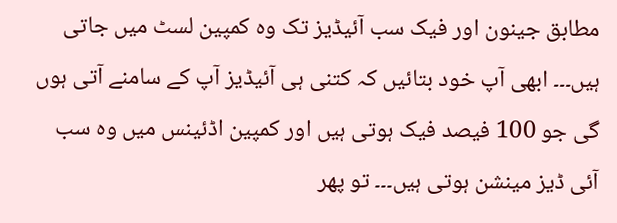مطابق جینون اور فیک سب آئیڈیز تک وہ کمپین لسٹ میں جاتی ہیں۔۔۔ ابھی آپ خود بتائیں کہ کتنی ہی آئیڈیز آپ کے سامنے آتی ہوں گی جو 100 فیصد فیک ہوتی ہیں اور کمپین اڈئینس میں وہ سب آئی ڈیز مینشن ہوتی ہیں۔۔۔ تو پھر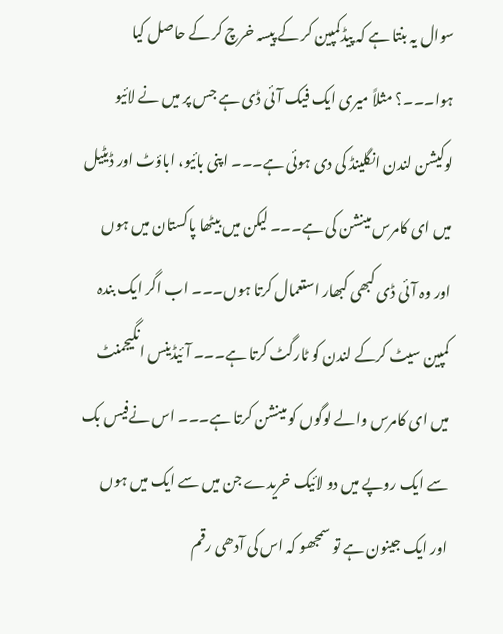سوال یہ بنتا ہے کہ پیڈکمپین کر کے پیسہ خرچ کر کے حاصل کیا ہوا۔۔۔؟ مثلاً میری ایک فیک آئی ڈی ہے جس پر میں نے لائیو لوکیشن لندن انگلینڈ کی دی ہوئی ہے۔۔۔ اپنی بائیو، اباؤٹ اور ڈیٹیل میں ای کامرس مینشن کی ہے۔۔۔ لیکن میں بیٹھا پاکستان میں ہوں اور وہ آئی ڈی کبھی کبھار استعمال کرتا ہوں۔۔۔ اب اگر ایک بندہ کمپین سیٹ کرکے لندن کو ٹارگٹ کرتا ہے۔۔۔ آئیڈینس انگیجمنٹ میں ای کامرس والے لوگوں کو مینشن کرتا ہے۔۔۔ اس نےفیس بک سے ایک روپے میں دو لائیک خریدے جن میں سے ایک میں ہوں اور ایک جینون ہے تو سمجھو کہ اس کی آدھی رقم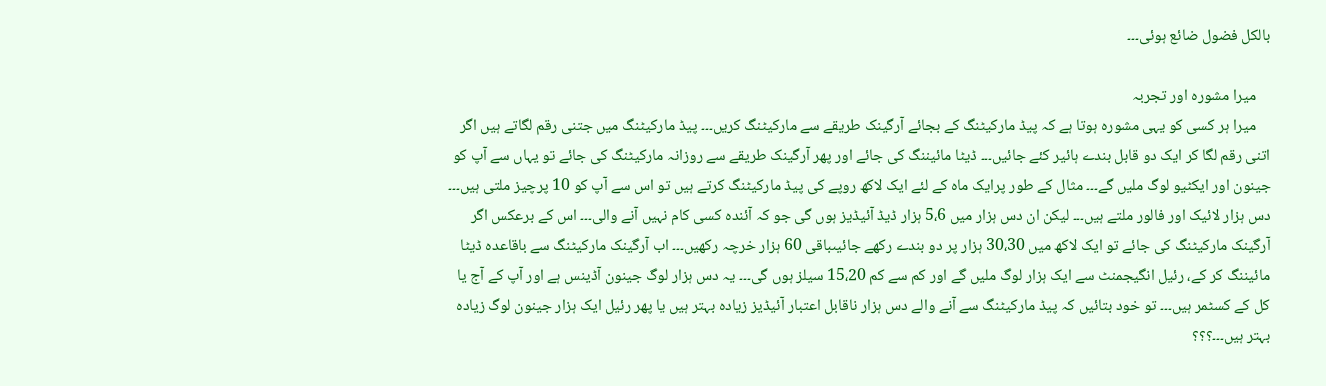بالکل فضول ضائع ہوئی۔۔۔

    میرا مشورہ اور تجربہ
    میرا ہر کسی کو یہی مشورہ ہوتا ہے کہ پیڈ مارکیٹنگ کے بجائے آرگینک طریقے سے مارکیٹنگ کریں۔۔۔ پیڈ مارکیٹنگ میں جتنی رقم لگاتے ہیں اگر اتنی رقم لگا کر ایک دو قابل بندے ہائیر کئے جائیں۔۔۔ ڈیٹا مائیننگ کی جائے اور پھر آرگینک طریقے سے روزانہ مارکیٹنگ کی جائے تو یہاں سے آپ کو جینون اور ایکٹیو لوگ ملیں گے۔۔۔ مثال کے طور پرایک ماہ کے لئے ایک لاکھ روپے کی پیڈ مارکیٹنگ کرتے ہیں تو اس سے آپ کو 10 پرچیز ملتی ہیں۔۔۔ دس ہزار لائیک اور فالور ملتے ہیں۔۔۔ لیکن ان دس ہزار میں 5،6 ہزار ڈیڈ آئیڈیز ہوں گی جو کہ آئندہ کسی کام نہیں آنے والی۔۔۔ اس کے برعکس اگر آرگینک مارکیٹنگ کی جائے تو ایک لاکھ میں 30،30 ہزار پر دو بندے رکھے جائیںباقی 60 ہزار خرچہ رکھیں۔۔۔ اب آرگینک مارکیٹنگ سے باقاعدہ ڈیٹا مائیننگ کر کے، رئیل انگیجمنٹ سے ایک ہزار لوگ ملیں گے اور کم سے کم 15،20 سیلز ہوں گی۔۔۔ یہ دس ہزار لوگ جینون آڈینس ہے اور آپ کے آج یا کل کے کسٹمر ہیں۔۔۔ تو خود بتائیں کہ پیڈ مارکیٹنگ سے آنے والے دس ہزار ناقابل اعتبار آئیڈیز زیادہ بہتر ہیں یا پھر رئیل ایک ہزار جینون لوگ زیادہ بہتر ہیں۔۔۔؟؟؟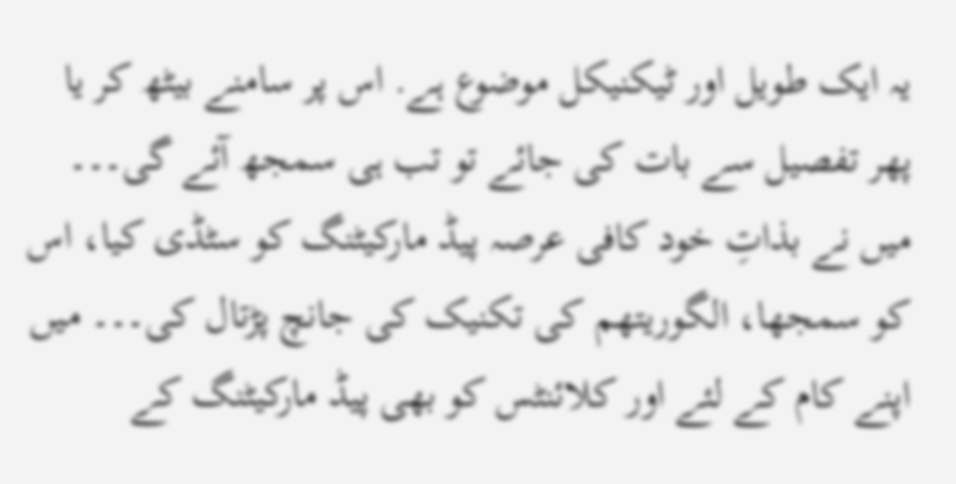یہ ایک طویل اور ٹیکنیکل موضوع ہے. اس پر سامنے بیٹھ کر یا پھر تفصیل سے بات کی جائے تو تب ہی سمجھ آئے گی۔۔۔ میں نے بذاتِ خود کافی عرصہ پیڈ مارکیٹنگ کو سٹڈی کیا، اس کو سمجھا، الگوریتھم کی تکنیک کی جانچ پڑتال کی۔۔۔ میں اپنے کام کے لئے اور کلائنٹس کو بھی پیڈ مارکیٹنگ کے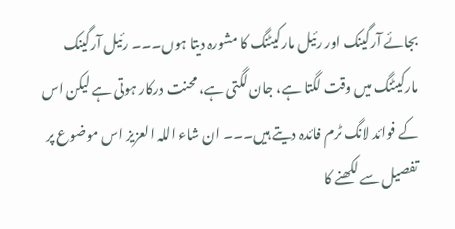بجائے آرگینک اور رئیل مارکیٹنگ کا مشورہ دیتا ہوں۔۔۔ رئیل آرگینک مارکیٹنگ میں وقت لگتا ہے، جان لگتی ہے، محنت درکار ہوتی ہے لیکن اس کے فوائد لانگ ٹرم فائدہ دیتے ہیں۔۔۔ ان شاء اللہ العزیز اس موضوع پر تفصیل سے لکھنے کا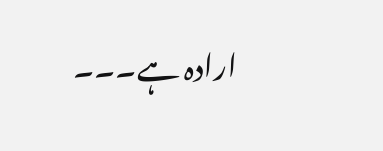ارادہ ہے۔۔۔